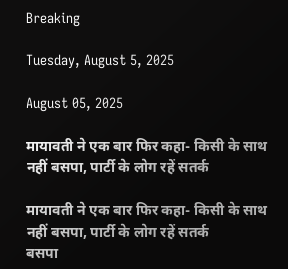Breaking

Tuesday, August 5, 2025

August 05, 2025

मायावती ने एक बार फिर कहा- किसी के साथ नहीं बसपा, पार्टी के लोग रहें सतर्क

मायावती ने एक बार फिर कहा- किसी के साथ नहीं बसपा, पार्टी के लोग रहें सतर्क
बसपा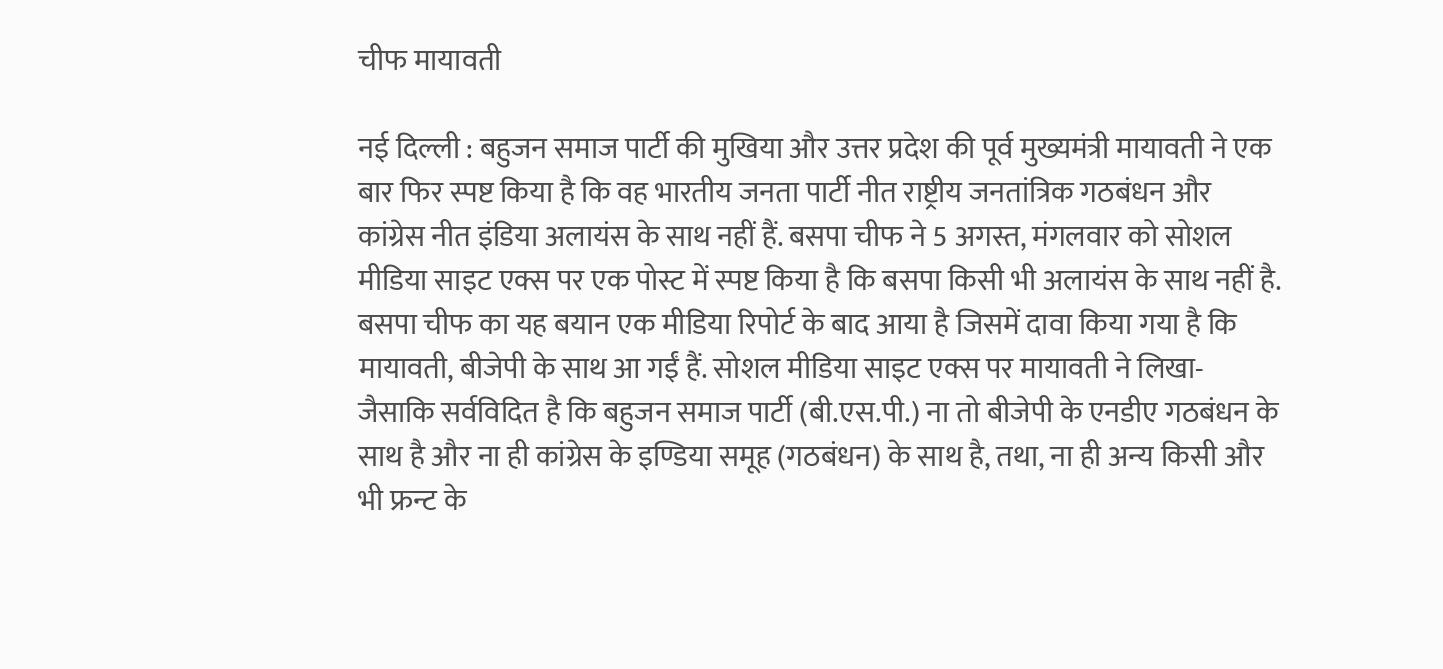चीफ मायावती

नई दिल्ली : बहुजन समाज पार्टी की मुखिया और उत्तर प्रदेश की पूर्व मुख्यमंत्री मायावती ने एक बार फिर स्पष्ट किया है कि वह भारतीय जनता पार्टी नीत राष्ट्रीय जनतांत्रिक गठबंधन और कांग्रेस नीत इंडिया अलायंस के साथ नहीं हैं. बसपा चीफ ने 5 अगस्त, मंगलवार को सोशल मीडिया साइट एक्स पर एक पोस्ट में स्पष्ट किया है कि बसपा किसी भी अलायंस के साथ नहीं है.
बसपा चीफ का यह बयान एक मीडिया रिपोर्ट के बाद आया है जिसमें दावा किया गया है कि मायावती, बीजेपी के साथ आ गईं हैं. सोशल मीडिया साइट एक्स पर मायावती ने लिखा- जैसाकि सर्वविदित है कि बहुजन समाज पार्टी (बी.एस.पी.) ना तो बीजेपी के एनडीए गठबंधन के साथ है और ना ही कांग्रेस के इण्डिया समूह (गठबंधन) के साथ है, तथा, ना ही अन्य किसी और भी फ्रन्ट के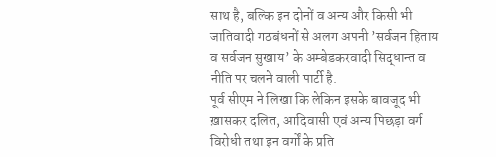साथ है, बल्कि इन दोनों व अन्य और किसी भी जातिवादी गठबंधनों से अलग अपनी ’सर्वजन हिताय व सर्वजन सुखाय’ के अम्बेडकरवादी सिद्धान्त व नीति पर चलने वाली पार्टी है.
पूर्व सीएम ने लिखा कि लेकिन इसके बावजूद भी ख़ासकर दलित, आदिवासी एवं अन्य पिछड़ा वर्ग विरोधी तथा इन वर्गों के प्रति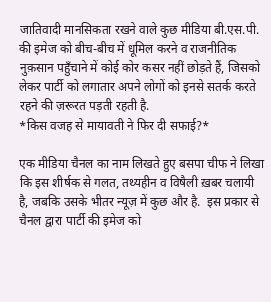जातिवादी मानसिकता रखने वाले कुछ मीडिया बी.एस.पी. की इमेज को बीच-बीच में धूमिल करने व राजनीतिक नुक़सान पहुँचाने में कोई कोर कसर नहीं छोड़ते हैं, जिसको लेकर पार्टी को लगातार अपने लोगों को इनसे सतर्क करते रहने की ज़रूरत पड़ती रहती है.
*किस वजह से मायावती ने फिर दी सफाई?*

एक मीडिया चैनल का नाम लिखते हुए बसपा चीफ ने लिखा कि इस शीर्षक से गलत, तथ्यहीन व विषैली ख़बर चलायी है, जबकि उसके भीतर न्यूज़ में कुछ और है.  इस प्रकार से चैनल द्वारा पार्टी की इमेज को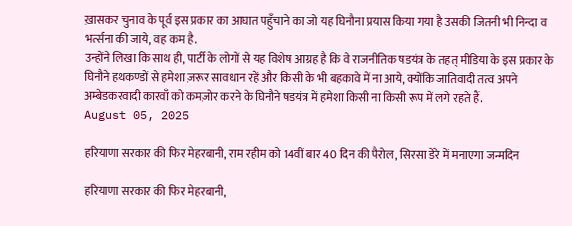ख़ासकर चुनाव के पूर्व इस प्रकार का आघात पहुँचाने का जो यह घिनौना प्रयास किया गया है उसकी जितनी भी निन्दा व भर्त्सना की जाये, वह कम है.
उन्होंने लिखा कि साथ ही, पार्टी के लोगों से यह विशेष आग्रह है कि वे राजनीतिक षडयंत्र के तहत् मीडिया के इस प्रकार के घिनौने हथकण्डों से हमेशा ज़रूर सावधान रहें और किसी के भी बहकावे में ना आये, क्योंकि जातिवादी तत्व अपने अम्बेडकरवादी कारवाँ को कमज़ोर करने के घिनौने षडयंत्र में हमेशा किसी ना किसी रूप में लगे रहते हैं.
August 05, 2025

हरियाणा सरकार की फिर मेहरबानी, राम रहीम को 14वीं बार 40 दिन की पैरोल, सिरसा डेरे में मनाएगा जन्मदिन

हरियाणा सरकार की फिर मेहरबानी,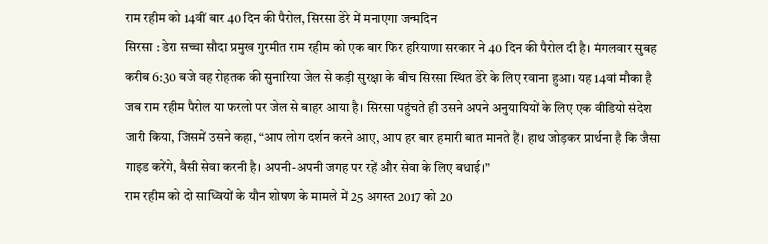राम रहीम को 14वीं बार 40 दिन की पैरोल, सिरसा डेरे में मनाएगा जन्मदिन
सिरसा : डेरा सच्चा सौदा प्रमुख गुरमीत राम रहीम को एक बार फिर हरियाणा सरकार ने 40 दिन की पैरोल दी है। मंगलवार सुबह करीब 6:30 बजे वह रोहतक की सुनारिया जेल से कड़ी सुरक्षा के बीच सिरसा स्थित डेरे के लिए रवाना हुआ। यह 14वां मौका है जब राम रहीम पैरोल या फरलो पर जेल से बाहर आया है। सिरसा पहुंचते ही उसने अपने अनुयायियों के लिए एक वीडियो संदेश जारी किया, जिसमें उसने कहा, “आप लोग दर्शन करने आए, आप हर बार हमारी बात मानते हैं। हाथ जोड़कर प्रार्थना है कि जैसा गाइड करेंगे, वैसी सेवा करनी है। अपनी-अपनी जगह पर रहें और सेवा के लिए बधाई।”
राम रहीम को दो साध्वियों के यौन शोषण के मामले में 25 अगस्त 2017 को 20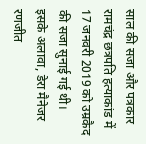साल की सजा और पत्रकार रामचंद्र छत्रपति हत्याकांड में 17 जनवरी 2019 को उम्रकैद की सजा सुनाई गई थी। इसके अलावा, डेरा मैनेजर रणजीत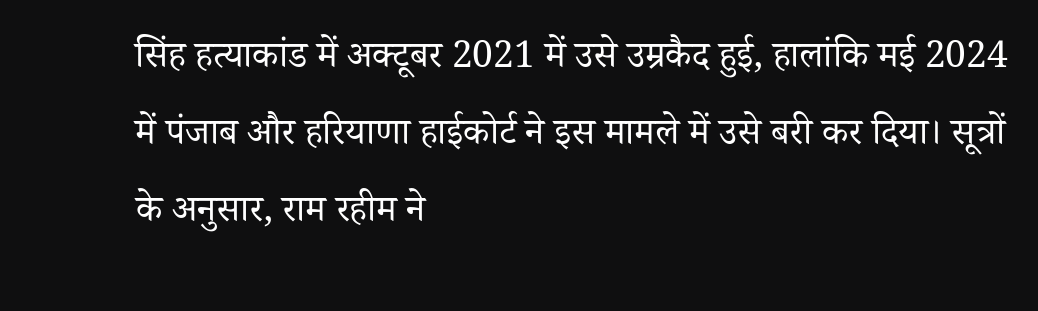सिंह हत्याकांड में अक्टूबर 2021 में उसे उम्रकैद हुई, हालांकि मई 2024 में पंजाब और हरियाणा हाईकोर्ट ने इस मामले में उसे बरी कर दिया। सूत्रों के अनुसार, राम रहीम ने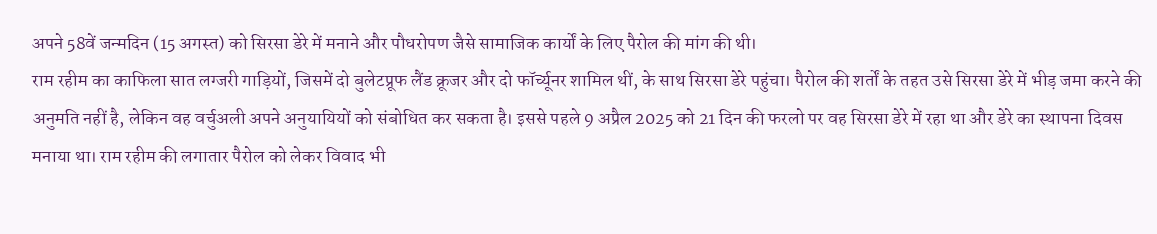अपने 58वें जन्मदिन (15 अगस्त) को सिरसा डेरे में मनाने और पौधरोपण जैसे सामाजिक कार्यों के लिए पैरोल की मांग की थी।
राम रहीम का काफिला सात लग्जरी गाड़ियों, जिसमें दो बुलेटप्रूफ लैंड क्रूजर और दो फॉर्च्यूनर शामिल थीं, के साथ सिरसा डेरे पहुंचा। पैरोल की शर्तों के तहत उसे सिरसा डेरे में भीड़ जमा करने की अनुमति नहीं है, लेकिन वह वर्चुअली अपने अनुयायियों को संबोधित कर सकता है। इससे पहले 9 अप्रैल 2025 को 21 दिन की फरलो पर वह सिरसा डेरे में रहा था और डेरे का स्थापना दिवस मनाया था। राम रहीम की लगातार पैरोल को लेकर विवाद भी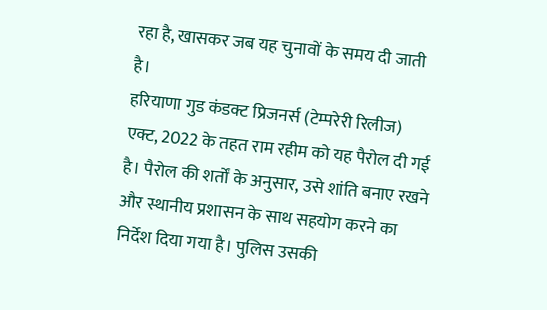रहा है, खासकर जब यह चुनावों के समय दी जाती है।
हरियाणा गुड कंडक्ट प्रिजनर्स (टेम्परेरी रिलीज) एक्ट, 2022 के तहत राम रहीम को यह पैरोल दी गई है। पैरोल की शर्तों के अनुसार, उसे शांति बनाए रखने और स्थानीय प्रशासन के साथ सहयोग करने का निर्देश दिया गया है। पुलिस उसकी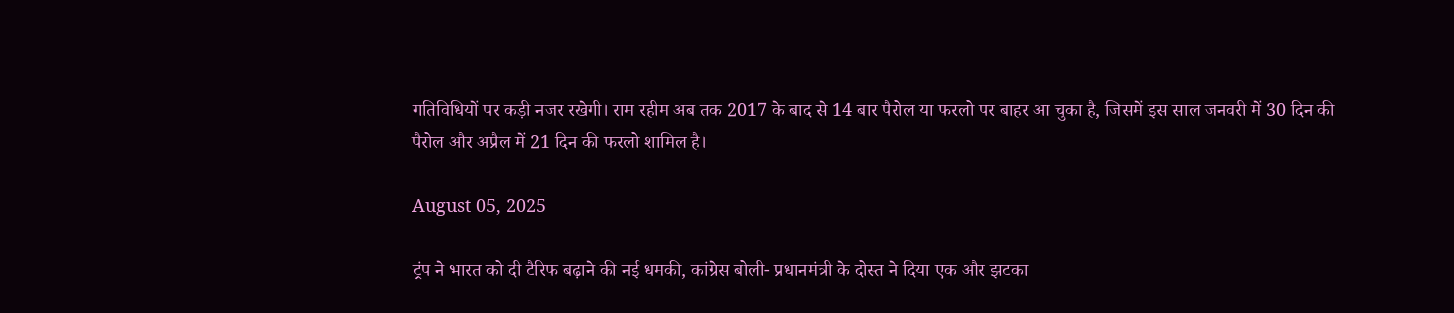गतिविधियों पर कड़ी नजर रखेगी। राम रहीम अब तक 2017 के बाद से 14 बार पैरोल या फरलो पर बाहर आ चुका है, जिसमें इस साल जनवरी में 30 दिन की पैरोल और अप्रैल में 21 दिन की फरलो शामिल है।

August 05, 2025

ट्रंप ने भारत को दी टैरिफ बढ़ाने की नई धमकी, कांग्रेस बोली- प्रधानमंत्री के दोस्त ने दिया एक और झटका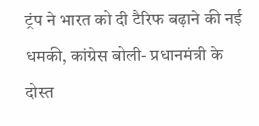ट्रंप ने भारत को दी टैरिफ बढ़ाने की नई धमकी, कांग्रेस बोली- प्रधानमंत्री के दोस्त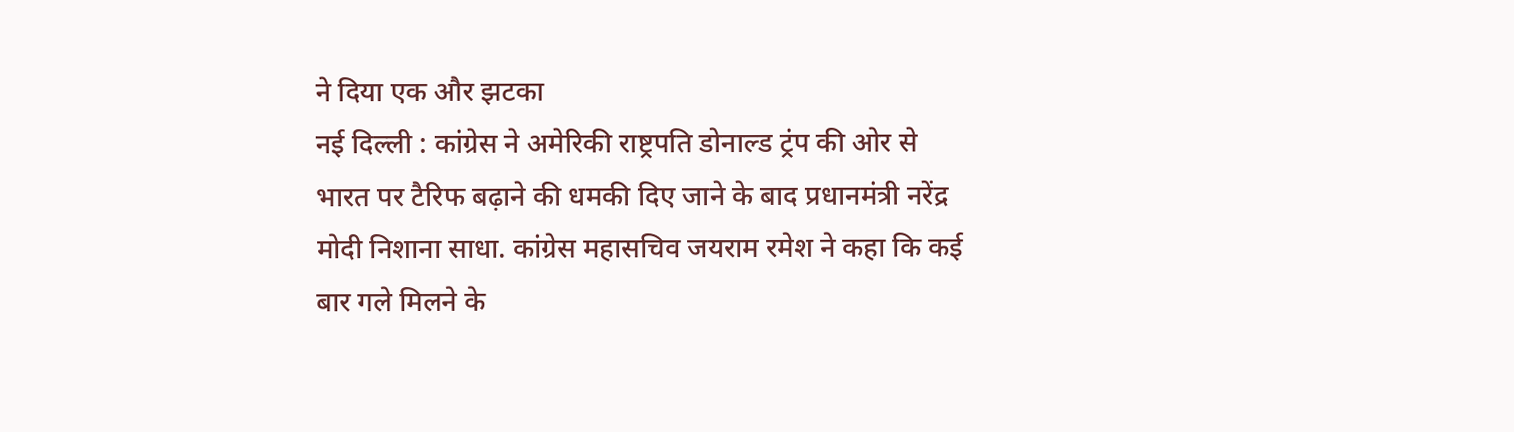ने दिया एक और झटका
नई दिल्ली : कांग्रेस ने अमेरिकी राष्ट्रपति डोनाल्ड ट्रंप की ओर से भारत पर टैरिफ बढ़ाने की धमकी दिए जाने के बाद प्रधानमंत्री नरेंद्र मोदी निशाना साधा. कांग्रेस महासचिव जयराम रमेश ने कहा कि कई बार गले मिलने के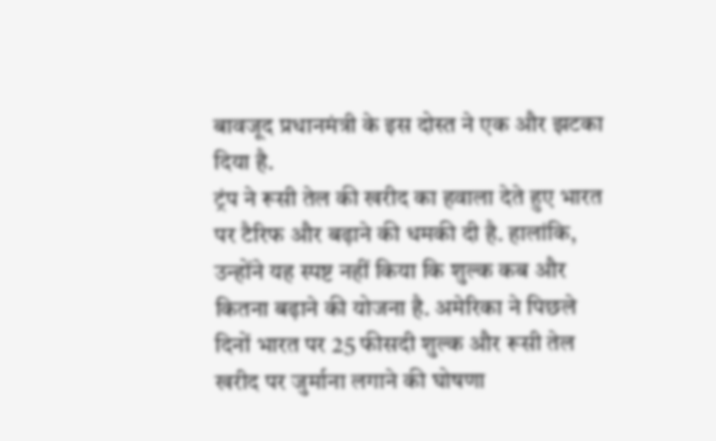बावजूद प्रधानमंत्री के इस दोस्त ने एक और झटका दिया है.
ट्रंप ने रूसी तेल की खरीद का हवाला देते हुए भारत पर टैरिफ और बढ़ाने की धमकी दी है. हालांकि, उन्होंने यह स्पष्ट नहीं किया कि शुल्क कब और कितना बढ़ाने की योजना है. अमेरिका ने पिछले दिनों भारत पर 25 फीसदी शुल्क और रूसी तेल खरीद पर जुर्माना लगाने की घोषणा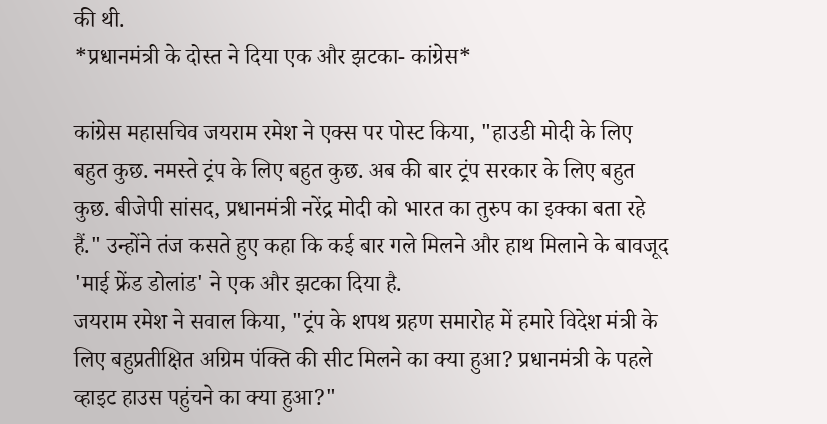की थी.
*प्रधानमंत्री के दोस्त ने दिया एक और झटका- कांग्रेस*

कांग्रेस महासचिव जयराम रमेश ने एक्स पर पोस्ट किया, "हाउडी मोदी के लिए बहुत कुछ. नमस्ते ट्रंप के लिए बहुत कुछ. अब की बार ट्रंप सरकार के लिए बहुत कुछ. बीजेपी सांसद, प्रधानमंत्री नरेंद्र मोदी को भारत का तुरुप का इक्का बता रहे हैं." उन्होंने तंज कसते हुए कहा कि कई बार गले मिलने और हाथ मिलाने के बावजूद 'माई फ्रेंड डोलांड' ने एक और झटका दिया है.
जयराम रमेश ने सवाल किया, "ट्रंप के शपथ ग्रहण समारोह में हमारे विदेश मंत्री के लिए बहुप्रतीक्षित अग्रिम पंक्ति की सीट मिलने का क्या हुआ? प्रधानमंत्री के पहले व्हाइट हाउस पहुंचने का क्या हुआ?"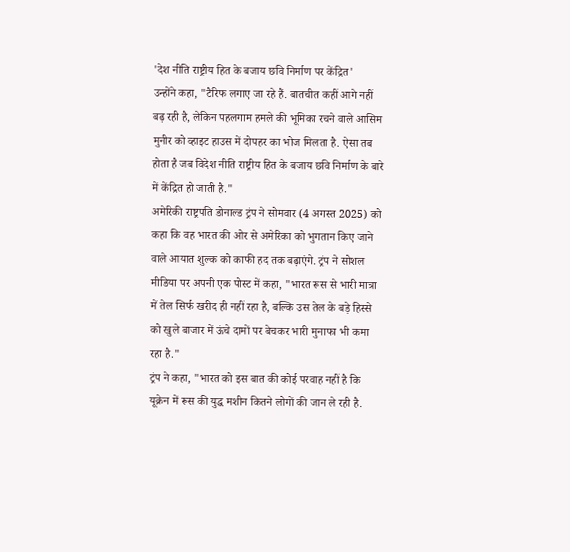'देश नीति राष्ट्रीय हित के बजाय छवि निर्माण पर केंद्रित'
उन्होंने कहा, "टैरिफ लगाए जा रहे हैं. बातचीत कहीं आगे नहीं बढ़ रही है, लेकिन पहलगाम हमले की भूमिका रचने वाले आसिम मुनीर को व्हाइट हाउस में दोपहर का भोज मिलता है. ऐसा तब होता है जब विदेश नीति राष्ट्रीय हित के बजाय छवि निर्माण के बारे में केंद्रित हो जाती है."
अमेरिकी राष्ट्रपति डोनाल्ड ट्रंप ने सोमवार (4 अगस्त 2025) को कहा कि वह भारत की ओर से अमेरिका को भुगतान किए जाने वाले आयात शुल्क को काफी हद तक बढ़ाएंगे. ट्रंप ने सोशल मीडिया पर अपनी एक पोस्ट में कहा, "भारत रूस से भारी मात्रा में तेल सिर्फ खरीद ही नहीं रहा है, बल्कि उस तेल के बड़े हिस्से को खुले बाजार में ऊंचे दामों पर बेचकर भारी मुनाफा भी कमा रहा है."
ट्रंप ने कहा, "भारत को इस बात की कोई परवाह नहीं है कि यूक्रेन में रूस की युद्ध मशीन कितने लोगों की जान ले रही है.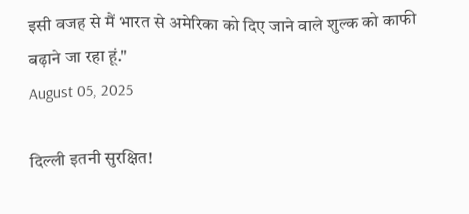इसी वजह से मैं भारत से अमेरिका को दिए जाने वाले शुल्क को काफी बढ़ाने जा रहा हूं."
August 05, 2025

दिल्‍ली इतनी सुरक्षित!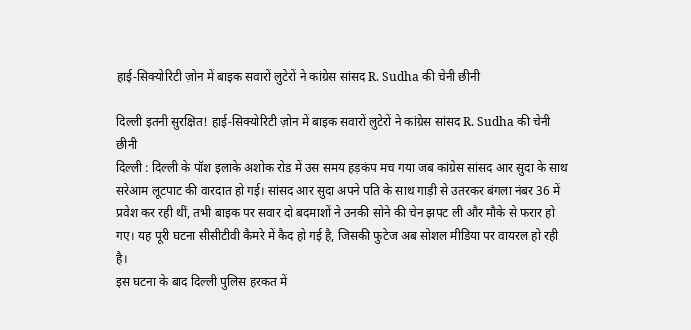हाई‑सिक्योरिटी ज़ोन में बाइक सवारों लुटेरों ने कांग्रेस सांसद R. Sudha की चेनी छीनी

दिल्‍ली इतनी सुरक्षित! हाई‑सिक्योरिटी ज़ोन में बाइक सवारों लुटेरों ने कांग्रेस सांसद R. Sudha की चेनी छीनी
दिल्ली : दिल्ली के पॉश इलाके अशोक रोड में उस समय हड़कंप मच गया जब कांग्रेस सांसद आर सुदा के साथ सरेआम लूटपाट की वारदात हो गई। सांसद आर सुदा अपने पति के साथ गाड़ी से उतरकर बंगला नंबर 36 में प्रवेश कर रही थीं, तभी बाइक पर सवार दो बदमाशों ने उनकी सोने की चेन झपट ली और मौके से फरार हो गए। यह पूरी घटना सीसीटीवी कैमरे में कैद हो गई है, जिसकी फुटेज अब सोशल मीडिया पर वायरल हो रही है।
इस घटना के बाद दिल्ली पुलिस हरकत में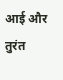आई और तुरंत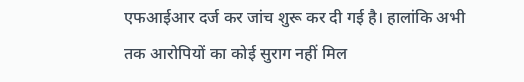एफआईआर दर्ज कर जांच शुरू कर दी गई है। हालांकि अभी तक आरोपियों का कोई सुराग नहीं मिल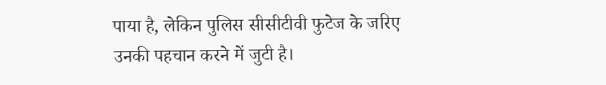पाया है, लेकिन पुलिस सीसीटीवी फुटेज के जरिए उनकी पहचान करने में जुटी है।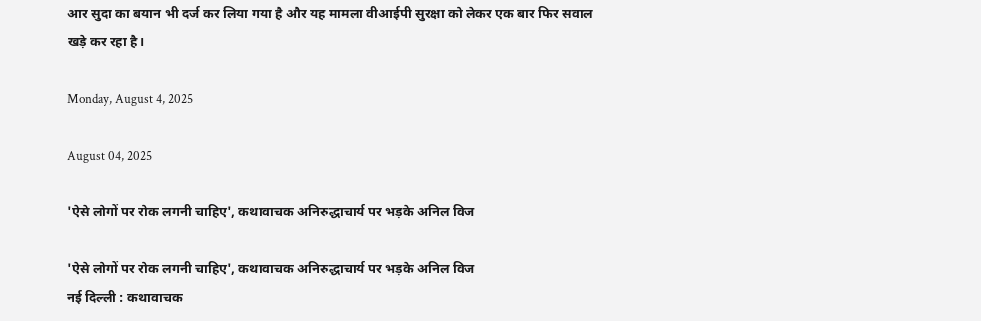आर सुदा का बयान भी दर्ज कर लिया गया है और यह मामला वीआईपी सुरक्षा को लेकर एक बार फिर सवाल खड़े कर रहा है।

Monday, August 4, 2025

August 04, 2025

'ऐसे लोगों पर रोक लगनी चाहिए', कथावाचक अनिरुद्धाचार्य पर भड़के अनिल विज

'ऐसे लोगों पर रोक लगनी चाहिए', कथावाचक अनिरुद्धाचार्य पर भड़के अनिल विज
नई दिल्ली : कथावाचक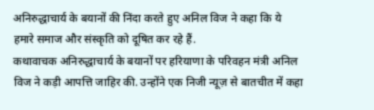अनिरुद्धाचार्य के बयानों की निंदा करते हुए अनिल विज ने कहा कि ये हमारे समाज और संस्कृति को दूषित कर रहे हैं.
कथावाचक अनिरुद्धाचार्य के बयानों पर हरियाणा के परिवहन मंत्री अनिल विज ने कड़ी आपत्ति जाहिर की. उन्होंने एक निजी न्यूज़ से बातचीत में कहा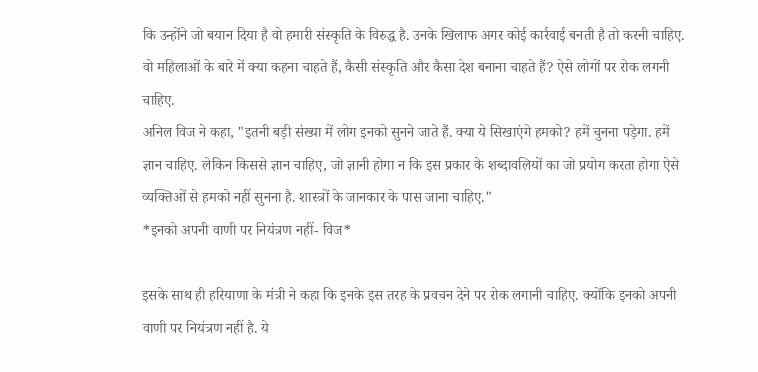कि उन्होंने जो बयान दिया है वो हमारी संस्कृति के विरुद्ध है. उनके खिलाफ अगर कोई कार्रवाई बनती है तो करनी चाहिए. वो महिलाओं के बारे में क्या कहना चाहते हैं, कैसी संस्कृति और कैसा देश बनाना चाहते हैं? ऐसे लोगों पर रोक लगनी चाहिए.
अनिल विज ने कहा, "इतनी बड़ी संख्या में लोग इनको सुनने जाते हैं. क्या ये सिखाएंगे हमको? हमें चुनना पड़ेगा. हमें ज्ञान चाहिए. लेकिन किससे ज्ञान चाहिए, जो ज्ञानी होगा न कि इस प्रकार के शब्दावलियों का जो प्रयोग करता होगा ऐसे व्यक्तिओं से हमको नहीं सुनना है. शास्त्रों के जानकार के पास जाना चाहिए."
*इनको अपनी वाणी पर नियंत्रण नहीं- विज*

इसके साथ ही हरियाणा के मंत्री ने कहा कि इनके इस तरह के प्रवचन देने पर रोक लगानी चाहिए. क्योंकि इनको अपनी वाणी पर नियंत्रण नहीं है. ये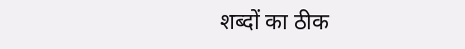शब्दों का ठीक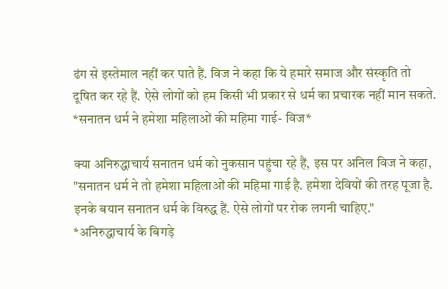ढंग से इस्तेमाल नहीं कर पाते हैं. विज ने कहा कि ये हमारे समाज और संस्कृति तो दूषित कर रहे हैं. ऐसे लोगों को हम किसी भी प्रकार से धर्म का प्रचारक नहीं मान सकते.
*सनातन धर्म ने हमेशा महिलाओं की महिमा गाई- विज*

क्या अनिरुद्धाचार्य सनातन धर्म को नुकसान पहुंचा रहे हैं, इस पर अनिल विज ने कहा, "सनातन धर्म ने तो हमेशा महिलाओं की महिमा गाई है. हमेशा देवियों की तरह पूजा है. इनके बयान सनातन धर्म के विरुद्ध हैं. ऐसे लोगों पर रोक लगनी चाहिए."
*अनिरुद्धाचार्य के बिगड़े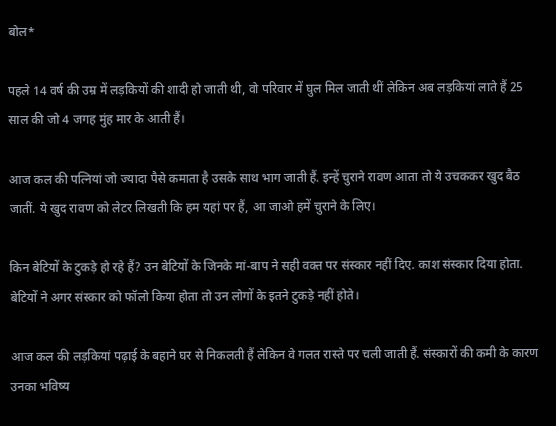बोल*

पहले 14 वर्ष की उम्र में लड़कियों की शादी हो जाती थी, वो परिवार में घुल मिल जाती थीं लेकिन अब लड़कियां लाते हैं 25 साल की जो 4 जगह मुंह मार के आती हैं।

आज कल की पत्नियां जो ज्यादा पैसे कमाता है उसके साथ भाग जाती हैं. इन्हें चुराने रावण आता तो ये उचककर खुद बैठ जातीं. ये खुद रावण को लेटर लिखती कि हम यहां पर हैं, आ जाओ हमें चुराने के लिए।

किन बेटियों के टुकड़े हो रहे हैं? उन बेटियों के जिनके मां-बाप ने सही वक्त पर संस्कार नहीं दिए. काश संस्कार दिया होता. बेटियों ने अगर संस्कार को फॉलो किया होता तो उन लोगों के इतने टुकड़े नहीं होते।

आज कल की लड़कियां पढ़ाई के बहाने घर से निकलती हैं लेकिन वे गलत रास्ते पर चली जाती हैं. संस्कारों की कमी के कारण उनका भविष्य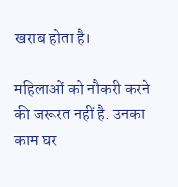खराब होता है।

महिलाओं को नौकरी करने की जरूरत नहीं है. उनका काम घर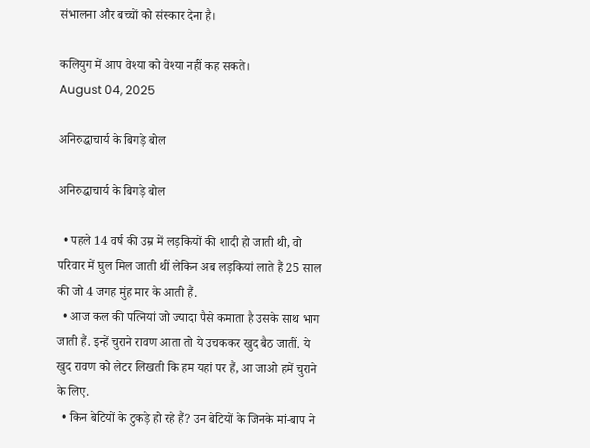संभालना और बच्चों को संस्कार देना है।

कलियुग में आप वेश्या को वेश्या नहीं कह सकते।
August 04, 2025

अनिरुद्धाचार्य के बिगड़े बोल

अनिरुद्धाचार्य के बिगड़े बोल

  • पहले 14 वर्ष की उम्र में लड़कियों की शादी हो जाती थी, वो परिवार में घुल मिल जाती थीं लेकिन अब लड़कियां लाते हैं 25 साल की जो 4 जगह मुंह मार के आती हैं.
  • आज कल की पत्नियां जो ज्यादा पैसे कमाता है उसके साथ भाग जाती हैं. इन्हें चुराने रावण आता तो ये उचककर खुद बैठ जातीं. ये खुद रावण को लेटर लिखती कि हम यहां पर हैं, आ जाओ हमें चुराने के लिए.
  • किन बेटियों के टुकड़े हो रहे हैं? उन बेटियों के जिनके मां-बाप ने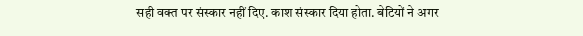सही वक्त पर संस्कार नहीं दिए. काश संस्कार दिया होता. बेटियों ने अगर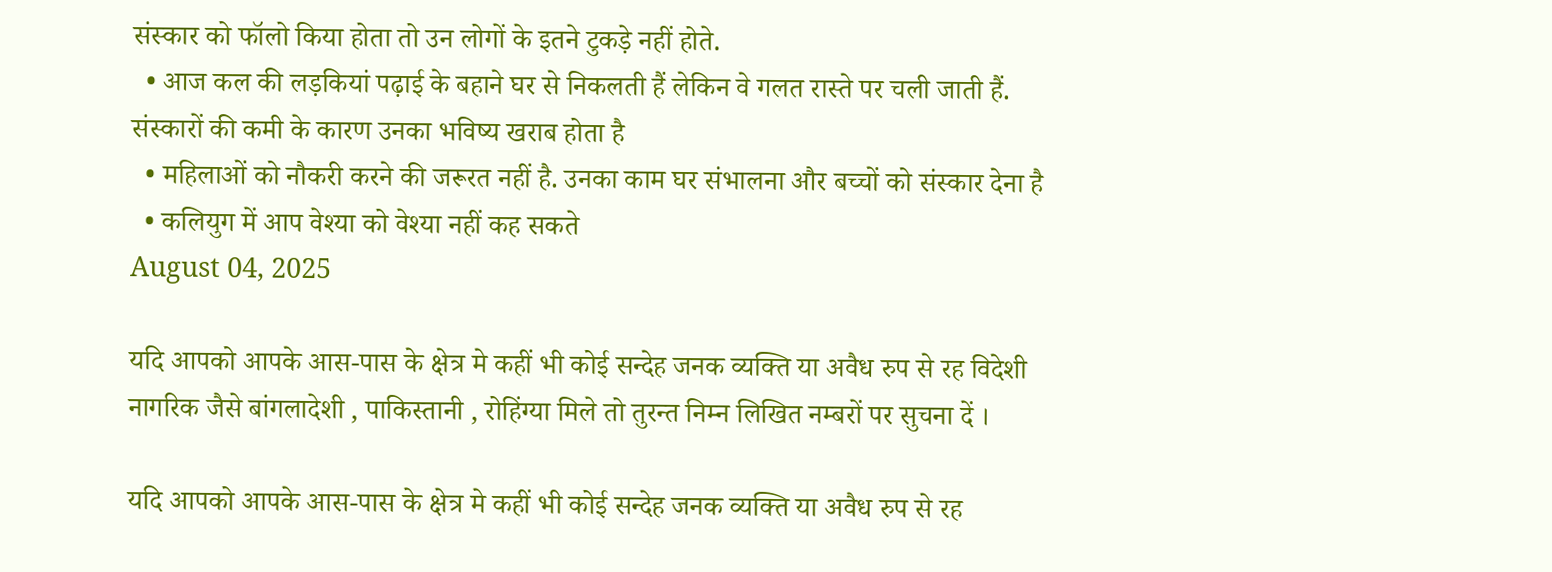संस्कार को फॉलो किया होता तो उन लोगों के इतने टुकड़े नहीं होते.
  • आज कल की लड़कियां पढ़ाई के बहाने घर से निकलती हैं लेकिन वे गलत रास्ते पर चली जाती हैं. संस्कारों की कमी के कारण उनका भविष्य खराब होता है
  • महिलाओं को नौकरी करने की जरूरत नहीं है. उनका काम घर संभालना और बच्चों को संस्कार देना है
  • कलियुग में आप वेश्या को वेश्या नहीं कह सकते
August 04, 2025

यदि आपको आपके आस-पास के क्षेत्र मे कहीं भी कोई सन्देह जनक व्यक्ति या अवैध रुप से रह विदेशी नागरिक जैसे बांगलादेशी , पाकिस्तानी , रोहिंग्या मिले तो तुरन्त निम्न लिखित नम्बरों पर सुचना दें ।

यदि आपको आपके आस-पास के क्षेत्र मे कहीं भी कोई सन्देह जनक व्यक्ति या अवैध रुप से रह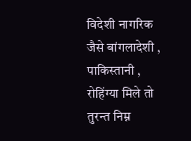विदेशी नागरिक जैसे बांगलादेशी , पाकिस्तानी , रोहिंग्या मिले तो तुरन्त निम्न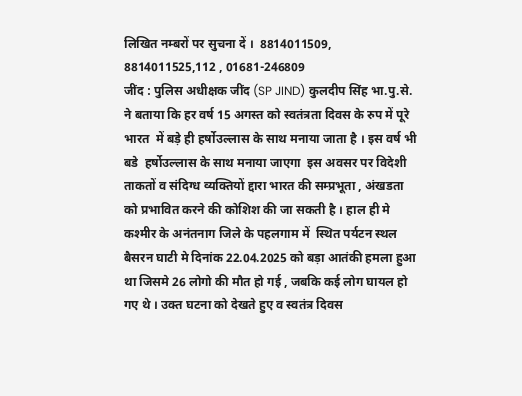लिखित नम्बरों पर सुचना दें ।  8814011509, 8814011525,112 , 01681-246809
जींद : पुलिस अधीक्षक जींद (SP JIND) कुलदीप सिंह भा.पु.से. ने बताया कि हर वर्ष 15 अगस्त को स्वतंत्रता दिवस के रुप में पूरे भारत  में बड़े ही हर्षोउल्लास के साथ मनाया जाता है । इस वर्ष भी बडे  हर्षोउल्लास के साथ मनाया जाएगा  इस अवसर पर विदेशी ताकतों व संदिग्ध व्यक्तियों द्दारा भारत की सम्प्रभूता , अंखडता को प्रभावित करने की कोशिश की जा सकती है । हाल ही मे कश्मीर के अनंतनाग जिले के पहलगाम में  स्थित पर्यटन स्थल बैसरन घाटी मे दिनांक 22.04.2025 को बड़ा आतंकी हमला हुआ था जिसमे 26 लोगो की मौत हो गई , जबकि कई लोग घायल हो गए थे । उक्त घटना को देखते हुए व स्वतंत्र दिवस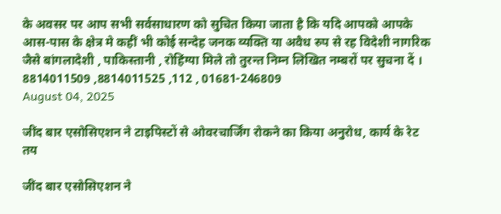के अवसर पर आप सभी सर्वसाधारण को सुचित किया जाता है कि यदि आपको आपके आस-पास के क्षेत्र मे कहीं भी कोई सन्देह जनक व्यक्ति या अवैध रुप से रह विदेशी नागरिक जैसे बांगलादेशी , पाकिस्तानी , रोहिंग्या मिले तो तुरन्त निम्न लिखित नम्बरों पर सुचना दें ।   8814011509 ,8814011525 ,112 , 01681-246809
August 04, 2025

जींद बार एसोसिएशन ने टाइपिस्टों से ओवरचार्जिंग रोकने का किया अनुरोध, कार्य के रेट तय

जींद बार एसोसिएशन ने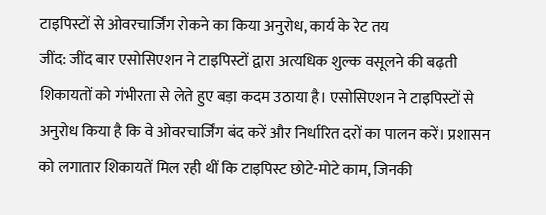टाइपिस्टों से ओवरचार्जिंग रोकने का किया अनुरोध, कार्य के रेट तय
जींद: जींद बार एसोसिएशन ने टाइपिस्टों द्वारा अत्यधिक शुल्क वसूलने की बढ़ती शिकायतों को गंभीरता से लेते हुए बड़ा कदम उठाया है। एसोसिएशन ने टाइपिस्टों से अनुरोध किया है कि वे ओवरचार्जिंग बंद करें और निर्धारित दरों का पालन करें। प्रशासन को लगातार शिकायतें मिल रही थीं कि टाइपिस्ट छोटे-मोटे काम, जिनकी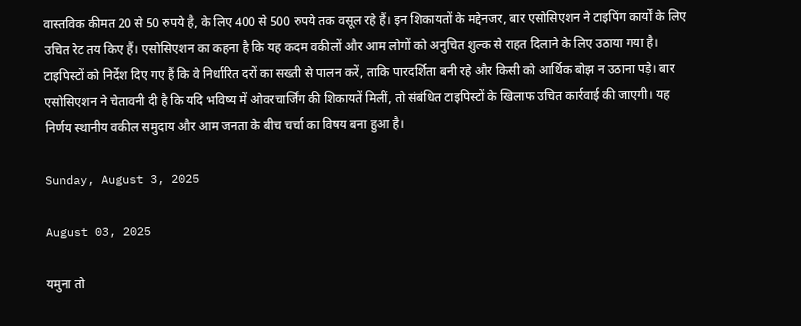वास्तविक कीमत 20 से 50 रुपये है, के लिए 400 से 500 रुपये तक वसूल रहे हैं। इन शिकायतों के मद्देनजर, बार एसोसिएशन ने टाइपिंग कार्यों के लिए उचित रेट तय किए हैं। एसोसिएशन का कहना है कि यह कदम वकीलों और आम लोगों को अनुचित शुल्क से राहत दिलाने के लिए उठाया गया है। टाइपिस्टों को निर्देश दिए गए हैं कि वे निर्धारित दरों का सख्ती से पालन करें, ताकि पारदर्शिता बनी रहे और किसी को आर्थिक बोझ न उठाना पड़े। बार एसोसिएशन ने चेतावनी दी है कि यदि भविष्य में ओवरचार्जिंग की शिकायतें मिलीं, तो संबंधित टाइपिस्टों के खिलाफ उचित कार्रवाई की जाएगी। यह निर्णय स्थानीय वकील समुदाय और आम जनता के बीच चर्चा का विषय बना हुआ है।

Sunday, August 3, 2025

August 03, 2025

यमुना तो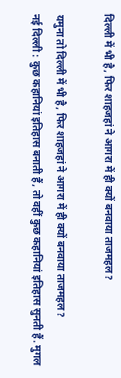दिल्ली में भी है, फिर शाहजहां ने आगरा में ही क्यों बनवाया ताजमहल?

यमुना तो दिल्ली में भी है, फिर शाहजहां ने आगरा में ही क्यों बनवाया ताजमहल?
नई दिल्ली : कुछ कहानियां इतिहास बनाती हैं, तो वहीं कुछ कहानियां इतिहास सुनती हैं. मुगल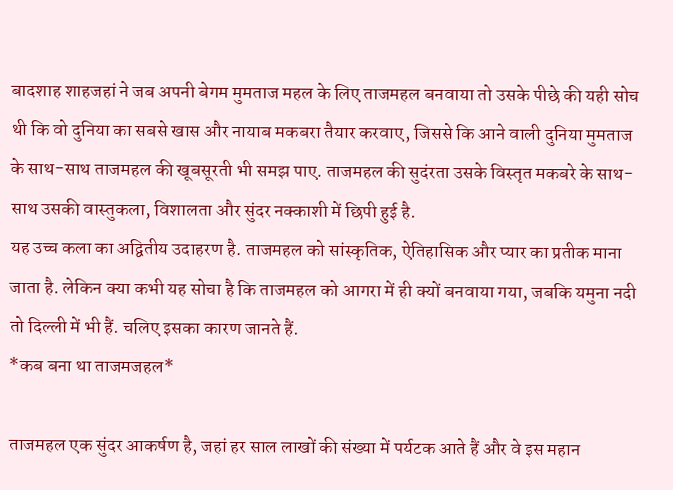बादशाह शाहजहां ने जब अपनी बेगम मुमताज महल के लिए ताजमहल बनवाया तो उसके पीछे की यही सोच थी कि वो दुनिया का सबसे खास और नायाब मकबरा तैयार करवाए, जिससे कि आने वाली दुनिया मुमताज के साथ-साथ ताजमहल की खूबसूरती भी समझ पाए. ताजमहल की सुदंरता उसके विस्तृत मकबरे के साथ-साथ उसकी वास्तुकला, विशालता और सुंदर नक्काशी में छिपी हुई है.
यह उच्च कला का अद्वितीय उदाहरण है. ताजमहल को सांस्कृतिक, ऐतिहासिक और प्यार का प्रतीक माना जाता है. लेकिन क्या कभी यह सोचा है कि ताजमहल को आगरा में ही क्यों बनवाया गया, जबकि यमुना नदी तो दिल्ली में भी हैं. चलिए इसका कारण जानते हैं.
*कब बना था ताजमजहल*

ताजमहल एक सुंदर आकर्षण है, जहां हर साल लाखों की संख्या में पर्यटक आते हैं और वे इस महान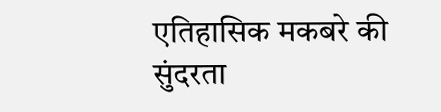एतिहासिक मकबरे की सुंदरता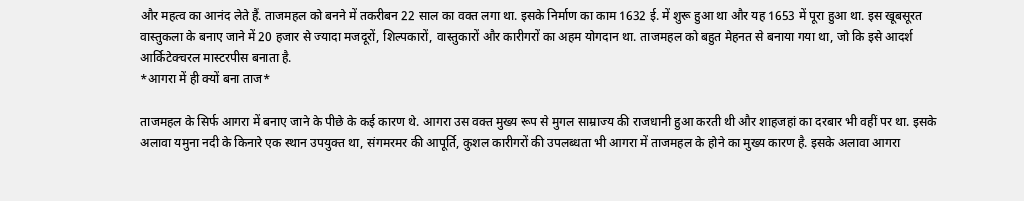और महत्व का आनंद लेते हैं. ताजमहल को बनने में तकरीबन 22 साल का वक्त लगा था. इसके निर्माण का काम 1632 ई. में शुरू हुआ था और यह 1653 में पूरा हुआ था. इस खूबसूरत वास्तुकला के बनाए जाने में 20 हजार से ज्यादा मजदूरों, शिल्पकारों, वास्तुकारों और कारीगरों का अहम योगदान था. ताजमहल को बहुत मेहनत से बनाया गया था, जो कि इसे आदर्श आर्किटेक्चरल मास्टरपीस बनाता है.
*आगरा में ही क्यों बना ताज*

ताजमहल के सिर्फ आगरा में बनाए जाने के पीछे के कई कारण थे. आगरा उस वक्त मुख्य रूप से मुगल साम्राज्य की राजधानी हुआ करती थी और शाहजहां का दरबार भी वहीं पर था. इसके अलावा यमुना नदी के किनारे एक स्थान उपयुक्त था, संगमरमर की आपूर्ति, कुशल कारीगरों की उपलब्धता भी आगरा में ताजमहल के होने का मुख्य कारण है. इसके अलावा आगरा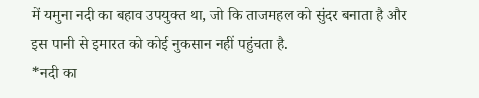में यमुना नदी का बहाव उपयुक्त था, जो कि ताजमहल को सुंदर बनाता है और इस पानी से इमारत को कोई नुकसान नहीं पहुंचता है.
*नदी का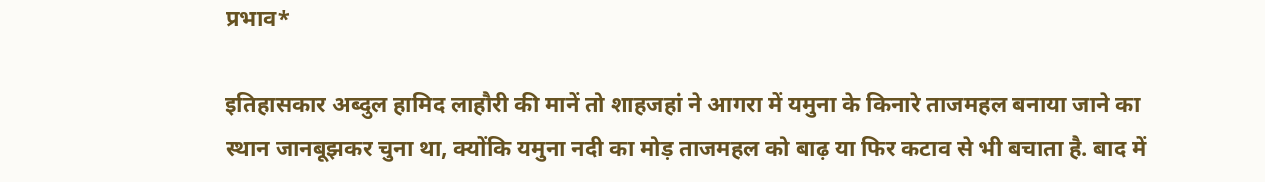प्रभाव*

इतिहासकार अब्दुल हामिद लाहौरी की मानें तो शाहजहां ने आगरा में यमुना के किनारे ताजमहल बनाया जाने का स्थान जानबूझकर चुना था, क्योंकि यमुना नदी का मोड़ ताजमहल को बाढ़ या फिर कटाव से भी बचाता है. बाद में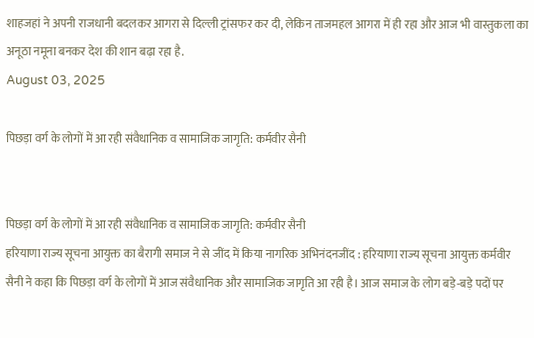शाहजहां ने अपनी राजधानी बदलकर आगरा से दिल्ली ट्रांसफर कर दी, लेकिन ताजमहल आगरा में ही रहा और आज भी वास्तुकला का अनूठा नमूना बनकर देश की शान बढ़ा रहा है.
August 03, 2025

पिछड़ा वर्ग के लोगों में आ रही संवैधानिक व सामाजिक जागृति: कर्मवीर सैनी


पिछड़ा वर्ग के लोगों में आ रही संवैधानिक व सामाजिक जागृति: कर्मवीर सैनी
हरियाणा राज्य सूचना आयुक्त का बैरागी समाज ने से जींद में किया नागरिक अभिनंदनजींद : हरियाणा राज्य सूचना आयुक्त कर्मवीर सैनी ने कहा कि पिछड़ा वर्ग के लोगों में आज संवैधानिक और सामाजिक जागृति आ रही है। आज समाज के लोग बड़े-बड़े पदों पर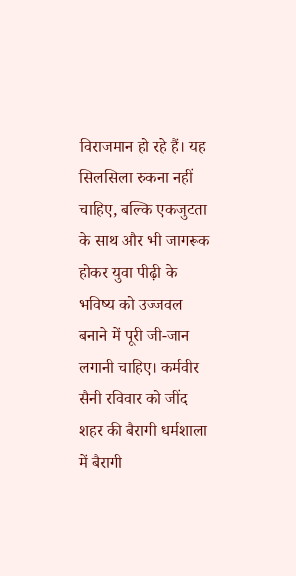विराजमान हो रहे हैं। यह सिलसिला रुकना नहीं चाहिए, बल्कि एकजुटता के साथ और भी जागरूक होकर युवा पीढ़ी के भविष्य को उज्जवल बनाने में पूरी जी-जान लगानी चाहिए। कर्मवीर सैनी रविवार को जींद शहर की बैरागी धर्मशाला में बैरागी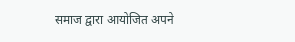समाज द्वारा आयोजित अपने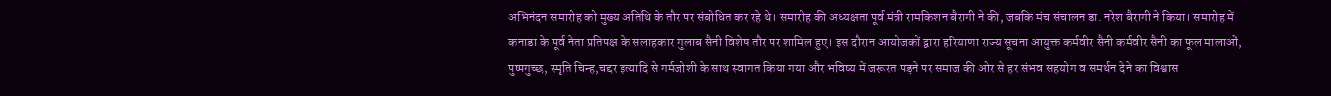अभिनंदन समारोह को मुख्य अतिथि के तौर पर संबोधित कर रहे थे। समारोह की अध्यक्षता पूर्व मंत्री रामकिशन बैरागी ने की, जबकि मंच संचालन डा. नरेश बैरागी ने किया। समारोह में कनाडा के पूर्व नेता प्रतिपक्ष के सलाहकार गुलाब सैनी विशेष तौर पर शामिल हुए। इस दौरान आयोजकों द्वारा हरियाणा राज्य सूचना आयुक्त कर्मवीर सैनी कर्मवीर सैनी का फूल मालाओं, पुष्पगुच्छ, स्मृति चिन्ह,चद्दर इत्यादि से गर्मजोशी के साथ स्वागत किया गया और भविष्य में जरूरत पड़ने पर समाज की ओर से हर संभव सहयोग व समर्थन देने का विश्वास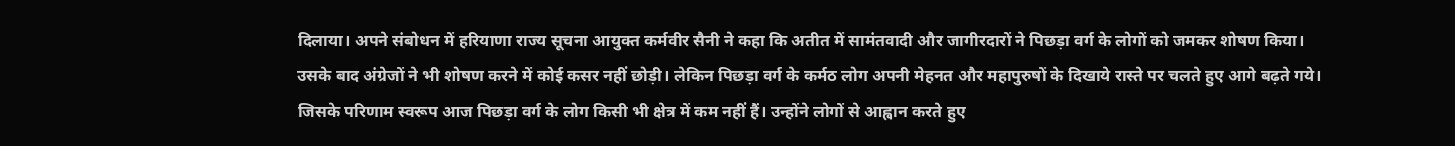दिलाया। अपने संबोधन में हरियाणा राज्य सूचना आयुक्त कर्मवीर सैनी ने कहा कि अतीत में सामंतवादी और जागीरदारों ने पिछड़ा वर्ग के लोगों को जमकर शोषण किया। उसके बाद अंग्रेजों ने भी शोषण करने में कोई कसर नहीं छोड़ी। लेकिन पिछड़ा वर्ग के कर्मठ लोग अपनी मेहनत और महापुरुषों के दिखाये रास्ते पर चलते हुए आगे बढ़ते गये। जिसके परिणाम स्वरूप आज पिछड़ा वर्ग के लोग किसी भी क्षेत्र में कम नहीं हैं। उन्होंने लोगों से आह्वान करते हुए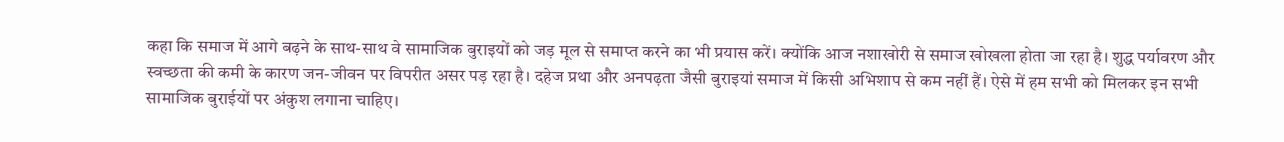कहा कि समाज में आगे बढ़ने के साथ-साथ वे सामाजिक बुराइयों को जड़ मूल से समाप्त करने का भी प्रयास करें। क्योंकि आज नशाखोरी से समाज खोखला होता जा रहा है। शुद्ध पर्यावरण और स्वच्छता की कमी के कारण जन-जीवन पर विपरीत असर पड़ रहा है। दहेज प्रथा और अनपढ़ता जैसी बुराइयां समाज में किसी अभिशाप से कम नहीं हैं। ऐसे में हम सभी को मिलकर इन सभी सामाजिक बुराईयों पर अंकुश लगाना चाहिए।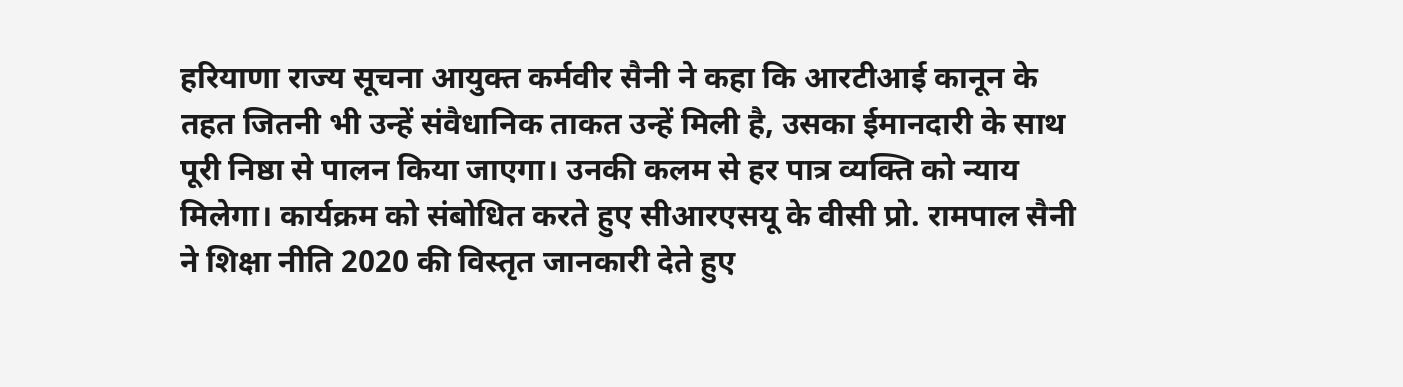हरियाणा राज्य सूचना आयुक्त कर्मवीर सैनी ने कहा कि आरटीआई कानून के तहत जितनी भी उन्हें संवैधानिक ताकत उन्हें मिली है, उसका ईमानदारी के साथ पूरी निष्ठा से पालन किया जाएगा। उनकी कलम से हर पात्र व्यक्ति को न्याय मिलेगा। कार्यक्रम को संबोधित करते हुए सीआरएसयू के वीसी प्रो. रामपाल सैनी ने शिक्षा नीति 2020 की विस्तृत जानकारी देते हुए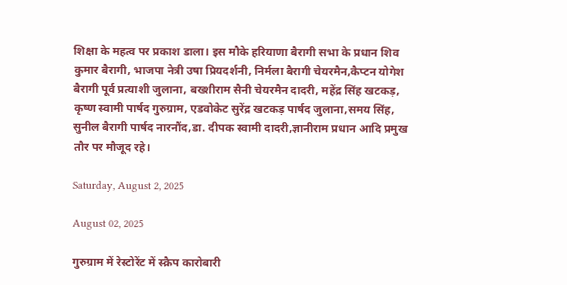शिक्षा के महत्व पर प्रकाश डाला। इस मौके हरियाणा बैरागी सभा के प्रधान शिव कुमार बैरागी, भाजपा नेत्री उषा प्रियदर्शनी, निर्मला बैरागी चेयरमैन,कैप्टन योगेश बैरागी पूर्व प्रत्याशी जुलाना, बख्शीराम सैनी चेयरमैन दादरी, महेंद्र सिंह खटकड़, कृष्ण स्वामी पार्षद गुरुग्राम, एडवोकेट सुरेंद्र खटकड़ पार्षद जुलाना,समय सिंह, सुनील बैरागी पार्षद नारनौंद,डा. दीपक स्वामी दादरी,ज्ञानीराम प्रधान आदि प्रमुख तौर पर मौजूद रहे।

Saturday, August 2, 2025

August 02, 2025

गुरुग्राम में रेस्टोरेंट में स्क्रैप कारोबारी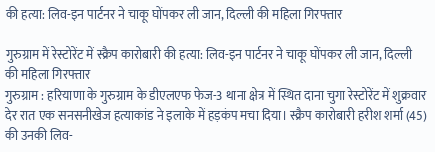की हत्या: लिव-इन पार्टनर ने चाकू घोंपकर ली जान, दिल्ली की महिला गिरफ्तार

गुरुग्राम में रेस्टोरेंट में स्क्रैप कारोबारी की हत्या: लिव-इन पार्टनर ने चाकू घोंपकर ली जान, दिल्ली की महिला गिरफ्तार
गुरुग्राम : हरियाणा के गुरुग्राम के डीएलएफ फेज-3 थाना क्षेत्र में स्थित दाना चुगा रेस्टोरेंट में शुक्रवार देर रात एक सनसनीखेज हत्याकांड ने इलाके में हड़कंप मचा दिया। स्क्रैप कारोबारी हरीश शर्मा (45) की उनकी लिव-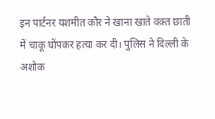इन पार्टनर यशमीत कौर ने खाना खाते वक्त छाती में चाकू घोंपकर हत्या कर दी। पुलिस ने दिल्ली के अशोक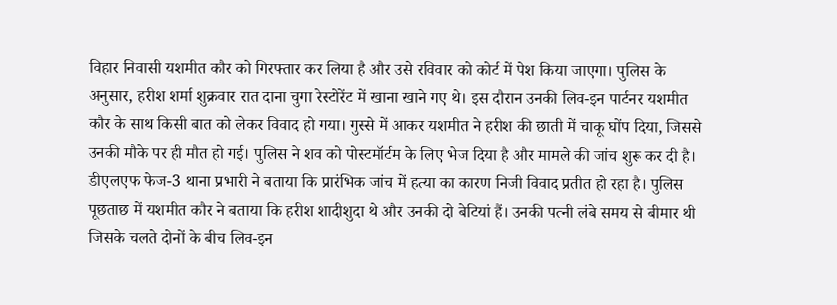विहार निवासी यशमीत कौर को गिरफ्तार कर लिया है और उसे रविवार को कोर्ट में पेश किया जाएगा। पुलिस के अनुसार, हरीश शर्मा शुक्रवार रात दाना चुगा रेस्टोरेंट में खाना खाने गए थे। इस दौरान उनकी लिव-इन पार्टनर यशमीत कौर के साथ किसी बात को लेकर विवाद हो गया। गुस्से में आकर यशमीत ने हरीश की छाती में चाकू घोंप दिया, जिससे उनकी मौके पर ही मौत हो गई। पुलिस ने शव को पोस्टमॉर्टम के लिए भेज दिया है और मामले की जांच शुरू कर दी है। डीएलएफ फेज-3 थाना प्रभारी ने बताया कि प्रारंभिक जांच में हत्या का कारण निजी विवाद प्रतीत हो रहा है। पुलिस पूछताछ में यशमीत कौर ने बताया कि हरीश शादीशुदा थे और उनकी दो बेटियां हैं। उनकी पत्नी लंबे समय से बीमार थी जिसके चलते दोनों के बीच लिव-इन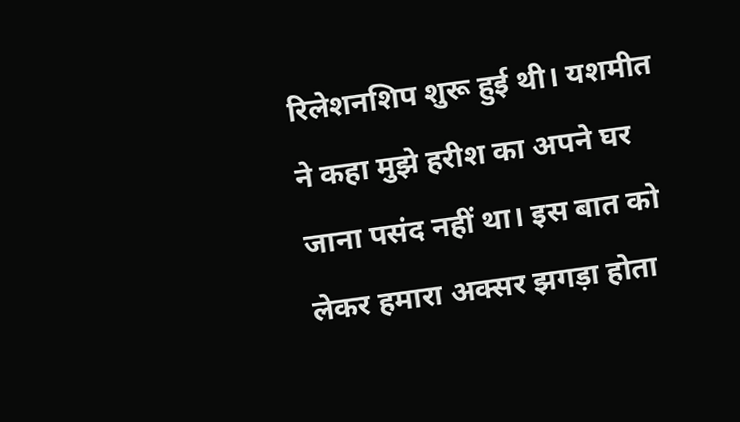रिलेशनशिप शुरू हुई थी। यशमीत ने कहा मुझे हरीश का अपने घर जाना पसंद नहीं था। इस बात को लेकर हमारा अक्सर झगड़ा होता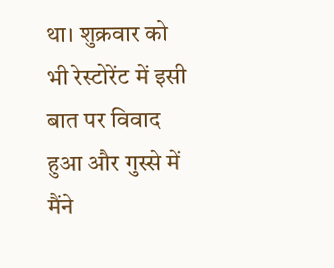था। शुक्रवार को भी रेस्टोरेंट में इसी बात पर विवाद हुआ और गुस्से में मैंने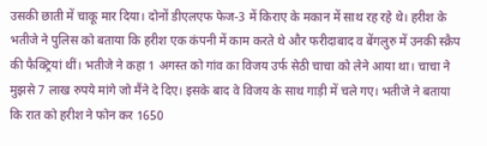उसकी छाती में चाकू मार दिया। दोनों डीएलएफ फेज-3 में किराए के मकान में साथ रह रहे थे। हरीश के भतीजे ने पुलिस को बताया कि हरीश एक कंपनी में काम करते थे और फरीदाबाद व बेंगलुरु में उनकी स्क्रैप की फैक्ट्रियां थीं। भतीजे ने कहा 1 अगस्त को गांव का विजय उर्फ सेठी चाचा को लेने आया था। चाचा ने मुझसे 7 लाख रुपये मांगे जो मैंने दे दिए। इसके बाद वे विजय के साथ गाड़ी में चले गए। भतीजे ने बताया कि रात को हरीश ने फोन कर 1650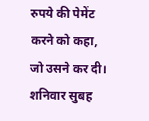रुपये की पेमेंट करने को कहा, जो उसने कर दी। शनिवार सुबह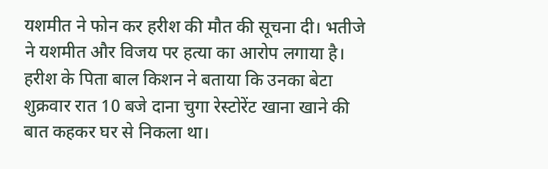यशमीत ने फोन कर हरीश की मौत की सूचना दी। भतीजे ने यशमीत और विजय पर हत्या का आरोप लगाया है। हरीश के पिता बाल किशन ने बताया कि उनका बेटा शुक्रवार रात 10 बजे दाना चुगा रेस्टोरेंट खाना खाने की बात कहकर घर से निकला था।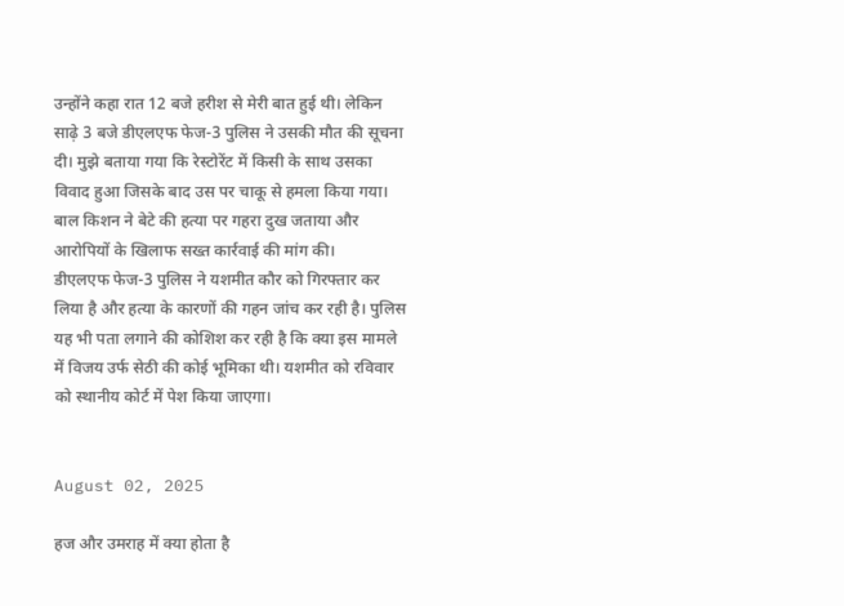उन्होंने कहा रात 12 बजे हरीश से मेरी बात हुई थी। लेकिन साढ़े 3 बजे डीएलएफ फेज-3 पुलिस ने उसकी मौत की सूचना दी। मुझे बताया गया कि रेस्टोरेंट में किसी के साथ उसका विवाद हुआ जिसके बाद उस पर चाकू से हमला किया गया। बाल किशन ने बेटे की हत्या पर गहरा दुख जताया और आरोपियों के खिलाफ सख्त कार्रवाई की मांग की।
डीएलएफ फेज-3 पुलिस ने यशमीत कौर को गिरफ्तार कर लिया है और हत्या के कारणों की गहन जांच कर रही है। पुलिस यह भी पता लगाने की कोशिश कर रही है कि क्या इस मामले में विजय उर्फ सेठी की कोई भूमिका थी। यशमीत को रविवार को स्थानीय कोर्ट में पेश किया जाएगा।


August 02, 2025

हज और उमराह में क्या होता है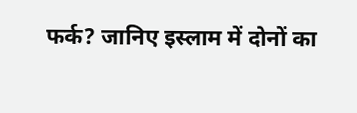फर्क? जानिए इस्लाम में दोनों का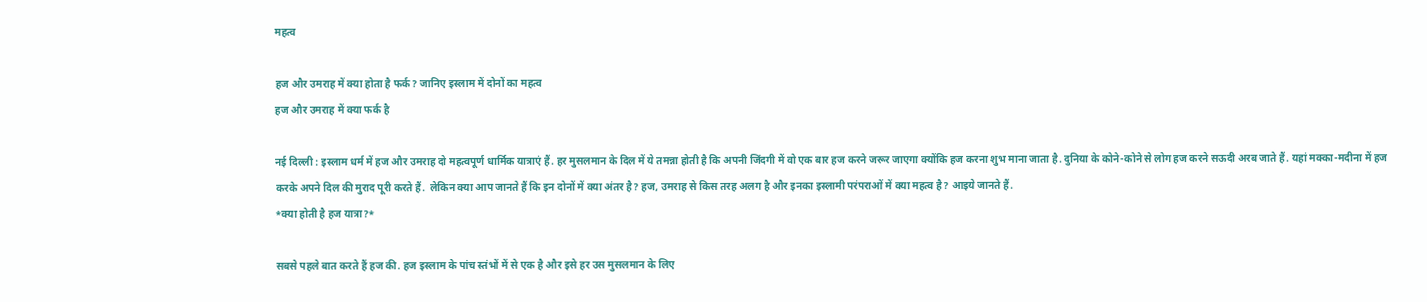महत्व

हज और उमराह में क्या होता है फर्क? जानिए इस्लाम में दोनों का महत्व
हज और उमराह में क्या फर्क है

नई दिल्ली : इस्लाम धर्म में हज और उमराह दो महत्वपूर्ण धार्मिक यात्राएं हैं. हर मुसलमान के दिल में ये तमन्ना होती है कि अपनी जिंदगी में वो एक बार हज करने जरूर जाएगा क्योंकि हज करना शुभ माना जाता है. दुनिया के कोने-कोने से लोग हज करने सऊदी अरब जाते हैं. यहां मक्का-मदीना में हज करके अपने दिल की मुराद पूरी करते हैं.  लेकिन क्या आप जानते हैं कि इन दोनों में क्या अंतर है? हज, उमराह से किस तरह अलग है और इनका इस्लामी परंपराओं में क्या महत्व है? आइये जानते हैं.
*क्या होती है हज यात्रा?*

सबसे पहले बात करते हैं हज की. हज इस्लाम के पांच स्तंभों में से एक है और इसे हर उस मुसलमान के लिए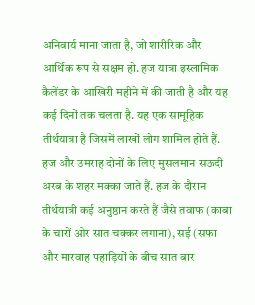अनिवार्य माना जाता है, जो शारीरिक और आर्थिक रूप से सक्षम हो. हज यात्रा इस्लामिक कैलेंडर के आखिरी महीने में की जाती है और यह कई दिनों तक चलता है. यह एक सामूहिक तीर्थयात्रा है जिसमें लाखों लोग शामिल होते हैं. हज और उमराह दोनों के लिए मुसलमान सऊदी अरब के शहर मक्का जाते हैं. हज के दौरान तीर्थयात्री कई अनुष्ठान करते हैं जैसे तवाफ (काबा के चारों ओर सात चक्कर लगाना), सई (सफा और मारवाह पहाड़ियों के बीच सात बार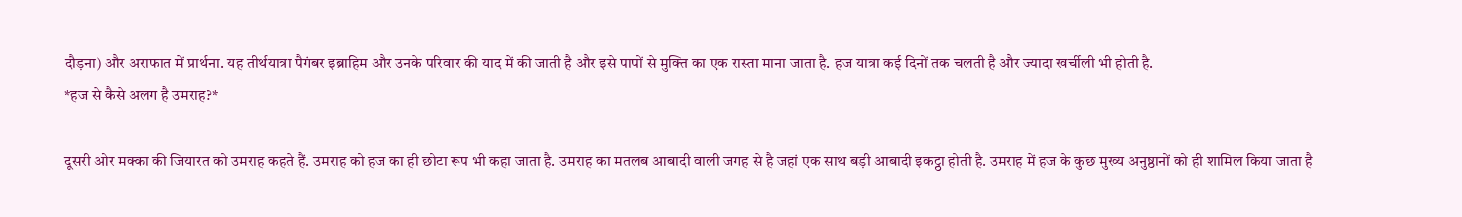दौड़ना) और अराफात में प्रार्थना. यह तीर्थयात्रा पैगंबर इब्राहिम और उनके परिवार की याद में की जाती है और इसे पापों से मुक्ति का एक रास्ता माना जाता है. हज यात्रा कई दिनों तक चलती है और ज्यादा खर्चीली भी होती है.
*हज से कैसे अलग है उमराह?*

दूसरी ओर मक्का की जियारत को उमराह कहते हैं. उमराह को हज का ही छोटा रूप भी कहा जाता है. उमराह का मतलब आबादी वाली जगह से है जहां एक साथ बड़ी आबादी इकट्ठा होती है. उमराह में हज के कुछ मुख्य अनुष्ठानों को ही शामिल किया जाता है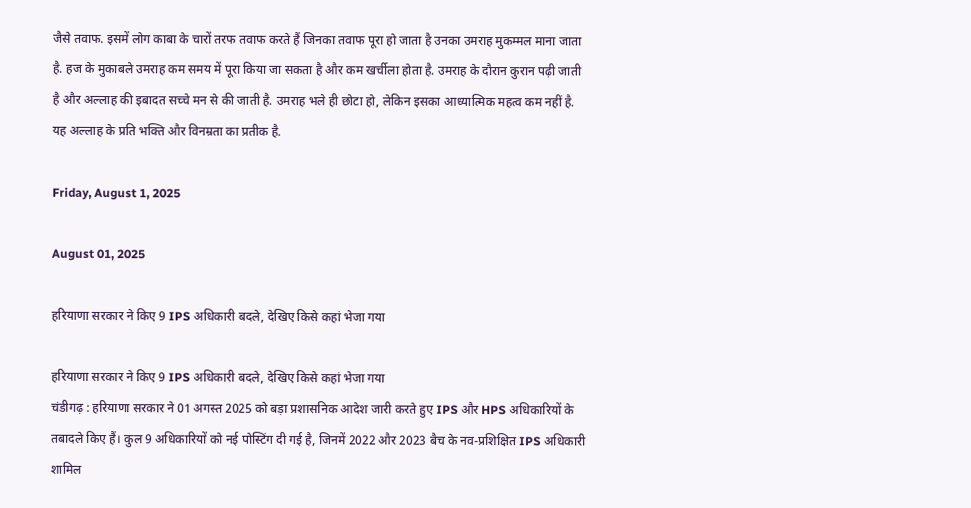जैसे तवाफ. इसमें लोग काबा के चारों तरफ तवाफ करते हैं जिनका तवाफ पूरा हो जाता है उनका उमराह मुकम्मल माना जाता है. हज के मुकाबले उमराह कम समय में पूरा किया जा सकता है और कम खर्चीला होता है. उमराह के दौरान कुरान पढ़ी जाती है और अल्लाह की इबादत सच्चे मन से की जाती है. उमराह भले ही छोटा हो, लेकिन इसका आध्यात्मिक महत्व कम नहीं है. यह अल्लाह के प्रति भक्ति और विनम्रता का प्रतीक है.

Friday, August 1, 2025

August 01, 2025

हरियाणा सरकार ने किए 9 IPS अधिकारी बदले, देखिए किसे कहां भेजा गया

हरियाणा सरकार ने किए 9 IPS अधिकारी बदले, देखिए किसे कहां भेजा गया
चंडीगढ़ : हरियाणा सरकार ने 01 अगस्त 2025 को बड़ा प्रशासनिक आदेश जारी करते हुए IPS और HPS अधिकारियों के तबादले किए हैं। कुल 9 अधिकारियों को नई पोस्टिंग दी गई है, जिनमें 2022 और 2023 बैच के नव-प्रशिक्षित IPS अधिकारी शामिल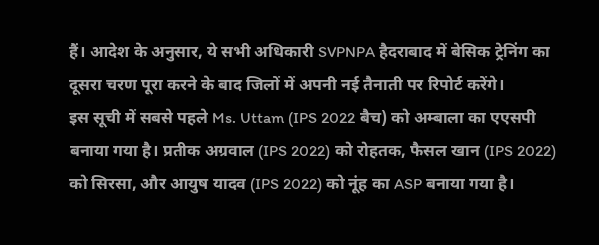हैं। आदेश के अनुसार, ये सभी अधिकारी SVPNPA हैदराबाद में बेसिक ट्रेनिंग का दूसरा चरण पूरा करने के बाद जिलों में अपनी नई तैनाती पर रिपोर्ट करेंगे।
इस सूची में सबसे पहले Ms. Uttam (IPS 2022 बैच) को अम्बाला का एएसपी बनाया गया है। प्रतीक अग्रवाल (IPS 2022) को रोहतक, फैसल खान (IPS 2022) को सिरसा, और आयुष यादव (IPS 2022) को नूंह का ASP बनाया गया है।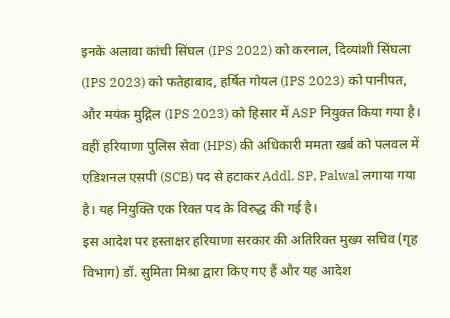इनके अलावा कांची सिंघल (IPS 2022) को करनाल, दिव्यांशी सिंघला (IPS 2023) को फतेहाबाद, हर्षित गोयल (IPS 2023) को पानीपत, और मयंक मुद्गिल (IPS 2023) को हिसार में ASP नियुक्त किया गया है।
वहीं हरियाणा पुलिस सेवा (HPS) की अधिकारी ममता खर्ब को पलवल में एडिशनल एसपी (SCB) पद से हटाकर Addl. SP, Palwal लगाया गया है। यह नियुक्ति एक रिक्त पद के विरुद्ध की गई है।
इस आदेश पर हस्ताक्षर हरियाणा सरकार की अतिरिक्त मुख्य सचिव (गृह विभाग) डॉ. सुमिता मिश्रा द्वारा किए गए हैं और यह आदेश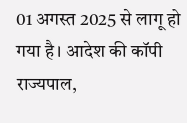01 अगस्त 2025 से लागू हो गया है। आदेश की कॉपी राज्यपाल,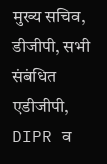मुख्य सचिव, डीजीपी, सभी संबंधित एडीजीपी, DIPR व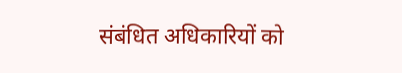संबंधित अधिकारियों को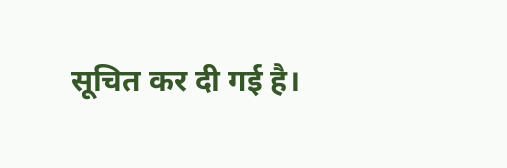सूचित कर दी गई है।